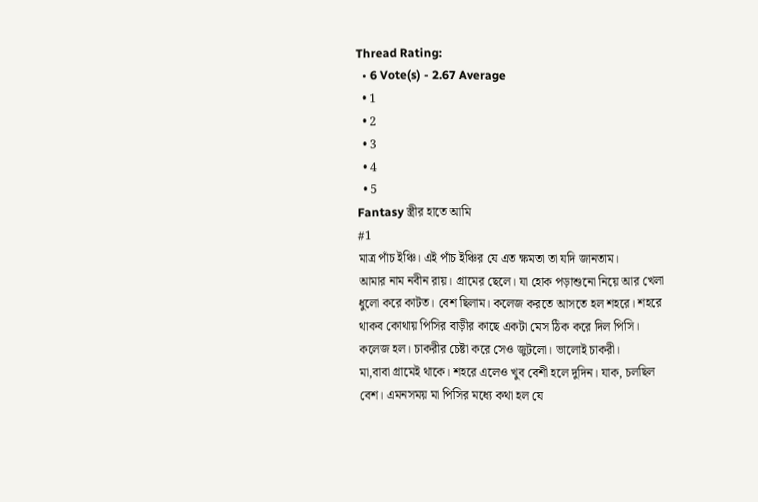Thread Rating:
  • 6 Vote(s) - 2.67 Average
  • 1
  • 2
  • 3
  • 4
  • 5
Fantasy স্ত্রীর হাতে আমি
#1
মাত্র পাঁচ ইঞ্চি। এই পাঁচ ইঞ্চির যে এত ক্ষমতা তা যদি জানতাম।
আমার নাম নবীন রায়। গ্রামের ছেলে। যা হোক পড়াশুনো নিয়ে আর খেলা ধুলো করে কাটত। বেশ ছিলাম। কলেজ করতে আসতে হল শহরে। শহরে থাকব কোথায় পিসির বাড়ীর কাছে একটা মেস ঠিক করে দিল পিসি। কলেজ হল। চাকরীর চেষ্টা করে সেও জুটলো। ভালোই চাকরী।
মা,বাবা গ্রামেই থাকে। শহরে এলেও খুব বেশী হলে দুদিন। যাক, চলছিল বেশ। এমনসময় মা পিসির মধ্যে কথা হল যে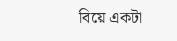বিয়ে একটা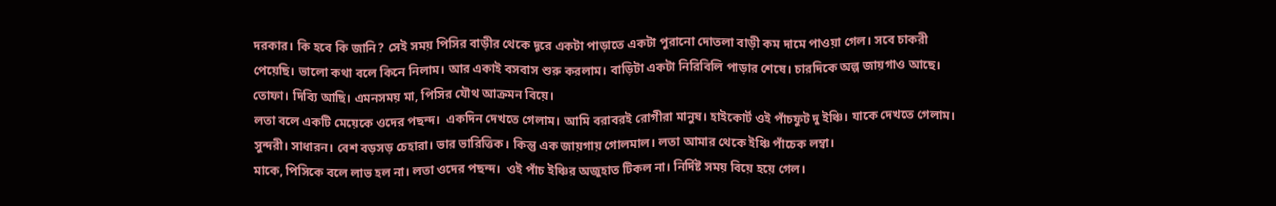দরকার। কি হবে কি জানি? সেই সময় পিসির বাড়ীর থেকে দূরে একটা পাড়াতে একটা পুরানো দোতলা বাড়ী কম দামে পাওয়া গেল। সবে চাকরী পেয়েছি। ভালো কথা বলে কিনে নিলাম। আর একাই বসবাস শুরু করলাম। বাড়িটা একটা নিরিবিলি পাড়ার শেষে। চারদিকে অল্প জায়গাও আছে। তোফা। দিব্যি আছি। এমনসময় মা, পিসির যৌথ আক্রমন বিয়ে।
লতা বলে একটি মেয়েকে ওদের পছন্দ।  একদিন দেখতে গেলাম। আমি বরাবরই রোগীরা মানুষ। হাইকোর্ট ওই পাঁচফুট দু ইঞ্চি। যাকে দেখতে গেলাম। সুন্দরী। সাধারন। বেশ বড়সড় চেহারা। ভার ভারিত্তিক। কিন্তু এক জায়গায় গোলমাল। লতা আমার থেকে ইঞ্চি পাঁচেক লম্বা।
মাকে, পিসিকে বলে লাভ হল না। লতা ওদের পছন্দ।  ওই পাঁচ ইঞ্চির অজুহাত টিকল না। নির্দিষ্ট সময় বিয়ে হয়ে গেল।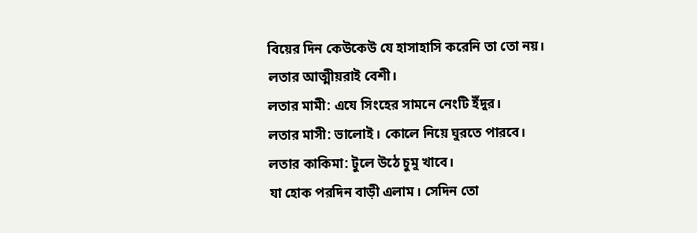বিয়ের দিন কেউকেউ যে হাসাহাসি করেনি তা তো নয়।
লতার আত্মীয়রাই বেশী।
লতার মামী: এযে সিংহের সামনে নেংটি ইঁদুর।
লতার মাসী: ভালোই। কোলে নিয়ে ঘুরতে পারবে।
লতার কাকিমা: টুলে উঠে চুমু খাবে।
যা হোক পরদিন বাড়ী এলাম। সেদিন তো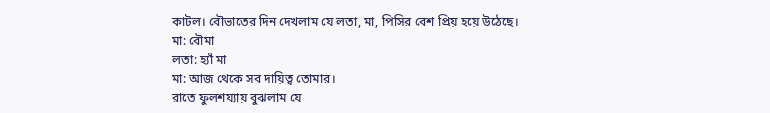কাটল। বৌভাতের দিন দেখলাম যে লতা, মা, পিসির বেশ প্রিয় হয়ে উঠেছে।
মা: বৌমা
লতা: হ্যাঁ মা
মা: আজ থেকে সব দায়িত্ব তোমার।
রাতে ফুলশয্যায় বুঝলাম যে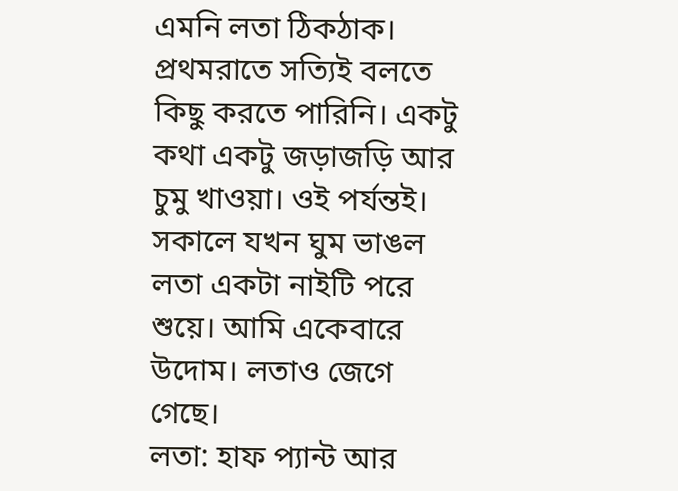এমনি লতা ঠিকঠাক। প্রথমরাতে সত্যিই বলতে কিছু করতে পারিনি। একটু কথা একটু জড়াজড়ি আর চুমু খাওয়া। ওই পর্যন্তই।  সকালে যখন ঘুম ভাঙল লতা একটা নাইটি পরে শুয়ে। আমি একেবারে উদোম। লতাও জেগে গেছে।
লতা: হাফ প্যান্ট আর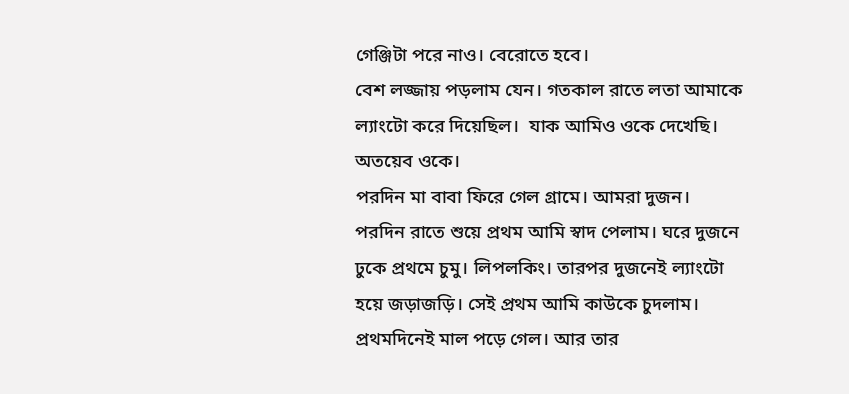গেঞ্জিটা পরে নাও। বেরোতে হবে।
বেশ লজ্জায় পড়লাম যেন। গতকাল রাতে লতা আমাকে ল্যাংটো করে দিয়েছিল।  যাক আমিও ওকে দেখেছি। অতয়েব ওকে।
পরদিন মা বাবা ফিরে গেল গ্রামে। আমরা দুজন।
পরদিন রাতে শুয়ে প্রথম আমি স্বাদ পেলাম। ঘরে দুজনে ঢুকে প্রথমে চুমু। লিপলকিং। তারপর দুজনেই ল্যাংটো হয়ে জড়াজড়ি। সেই প্রথম আমি কাউকে চুদলাম। প্রথমদিনেই মাল পড়ে গেল। আর তার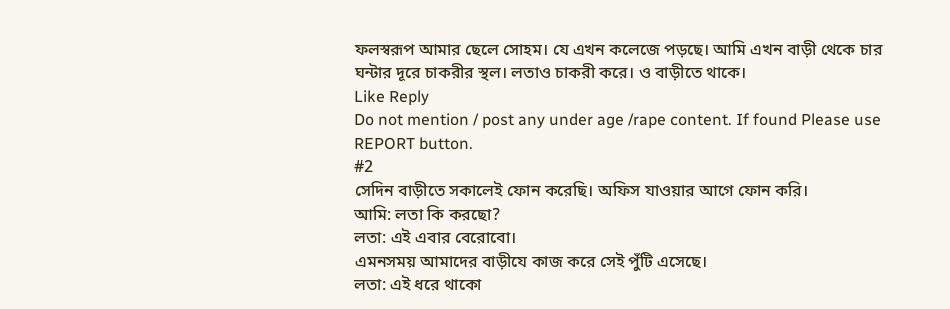ফলস্বরূপ আমার ছেলে সোহম। যে এখন কলেজে পড়ছে। আমি এখন বাড়ী থেকে চার ঘন্টার দূরে চাকরীর স্থল। লতাও চাকরী করে। ও বাড়ীতে থাকে।
Like Reply
Do not mention / post any under age /rape content. If found Please use REPORT button.
#2
সেদিন বাড়ীতে সকালেই ফোন করেছি। অফিস যাওয়ার আগে ফোন করি।
আমি: লতা কি করছো?
লতা: এই এবার বেরোবো।
এমনসময় আমাদের বাড়ীযে কাজ করে সেই পুঁটি এসেছে।
লতা: এই ধরে থাকো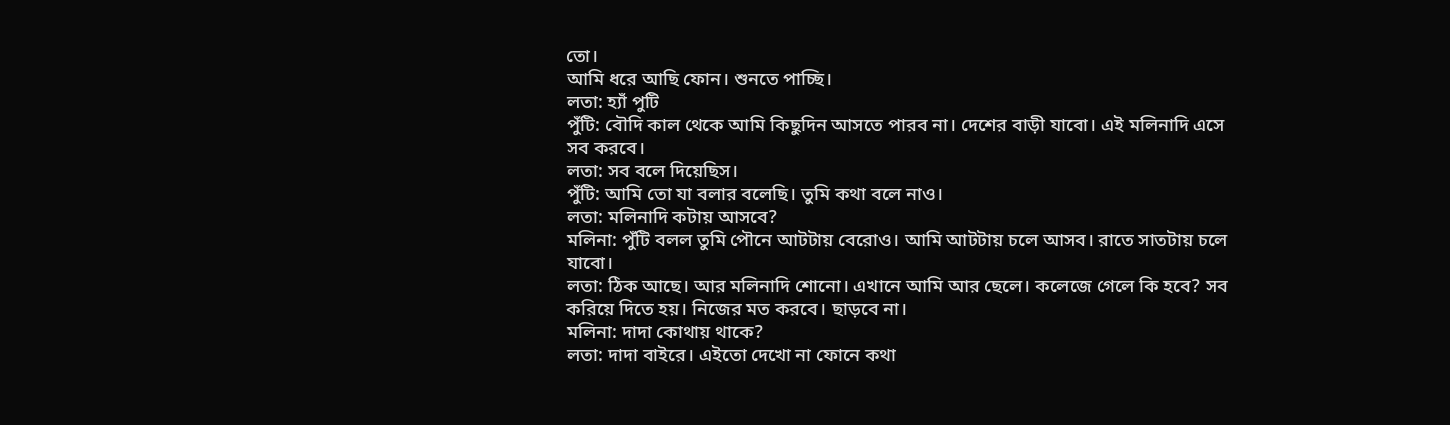তো।
আমি ধরে আছি ফোন। শুনতে পাচ্ছি।
লতা: হ্যাঁ পুটি
পুঁটি: বৌদি কাল থেকে আমি কিছুদিন আসতে পারব না। দেশের বাড়ী যাবো। এই মলিনাদি এসে সব করবে।
লতা: সব বলে দিয়েছিস।
পুঁটি: আমি তো যা বলার বলেছি। তুমি কথা বলে নাও।
লতা: মলিনাদি কটায় আসবে?
মলিনা: পুঁটি বলল তুমি পৌনে আটটায় বেরোও। আমি আটটায় চলে আসব। রাতে সাতটায় চলে যাবো।
লতা: ঠিক আছে। আর মলিনাদি শোনো। এখানে আমি আর ছেলে। কলেজে গেলে কি হবে? সব করিয়ে দিতে হয়। নিজের মত করবে। ছাড়বে না।
মলিনা: দাদা কোথায় থাকে?
লতা: দাদা বাইরে। এইতো দেখো না ফোনে কথা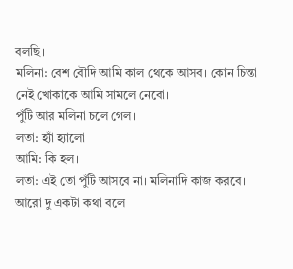বলছি।
মলিনা: বেশ বৌদি আমি কাল থেকে আসব। কোন চিন্তা নেই খোকাকে আমি সামলে নেবো।
পুঁটি আর মলিনা চলে গেল।
লতা: হ্যাঁ হ্যালো
আমি: কি হল।
লতা: এই তো পুঁটি আসবে না। মলিনাদি কাজ করবে।
আরো দু একটা কথা বলে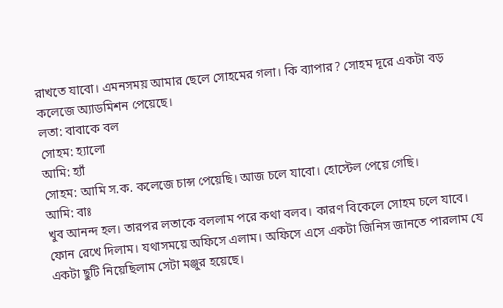রাখতে যাবো। এমনসময় আমার ছেলে সোহমের গলা। কি ব্যাপার? সোহম দূরে একটা বড় কলেজে অ্যাডমিশন পেয়েছে।
লতা: বাবাকে বল
সোহম: হ্যালো
আমি: হ্যাঁ
সোহম: আমি স.ক. কলেজে চান্স পেয়েছি। আজ চলে যাবো। হোস্টেল পেয়ে গেছি।
আমি: বাঃ
খুব আনন্দ হল। তারপর লতাকে বললাম পরে কথা বলব। কারণ বিকেলে সোহম চলে যাবে।
ফোন রেখে দিলাম। যথাসময়ে অফিসে এলাম। অফিসে এসে একটা জিনিস জানতে পারলাম যে একটা ছুটি নিয়েছিলাম সেটা মঞ্জুর হয়েছে।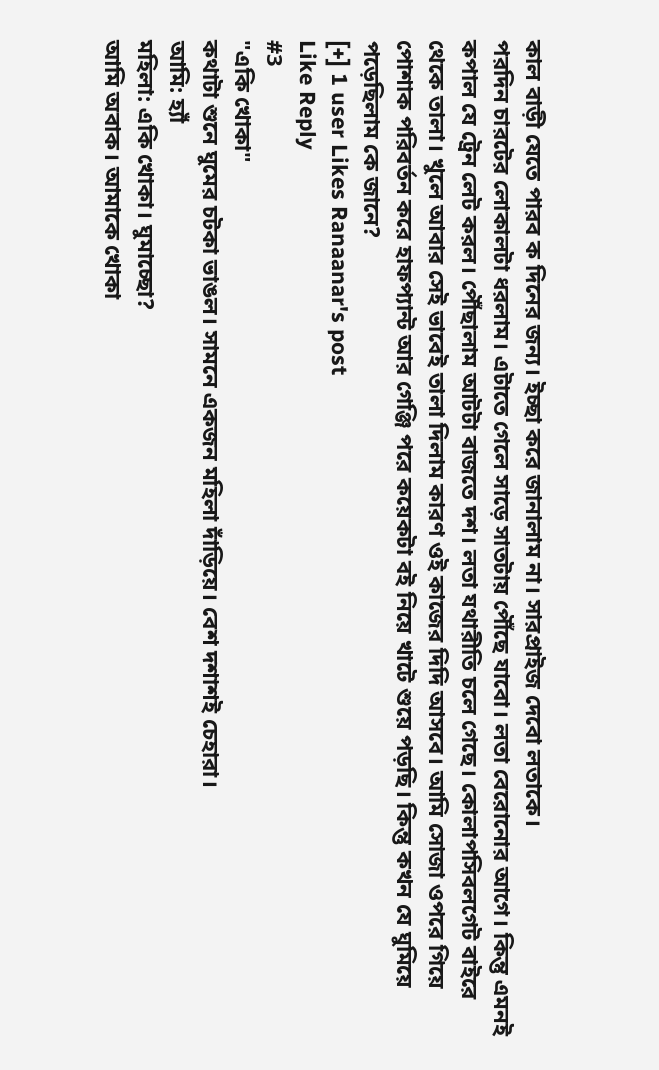কাল বাড়ী যেতে পারব ক দিনের জন্য। ইচ্ছা করে জানালাম না। সারপ্রাইজ দেবো লতাকে।
পরদিন চারটের লোকালটা ধরলাম। এটাতে গেলে সাড়ে সাতটায় পৌঁছে যাবো। লতা বেরোনোর আগে। কিন্তু এমনই কপাল যে ট্রেন লেট করল। পৌঁছালাম আটটা বাজতে দশ। লতা যথারীতি চলে গেছে। কোলাপসিবলগেট বাইরে থেকে তালা। খুলে আবার সেই ভাবেই তালা দিলাম কারণ ওই কাজের দিদি আসবে। আমি সোজা ওপরে গিয়ে পোশাক পরিবর্তন করে হাফপ্যান্ট আর গেঞ্জি পরে কয়েকটা বই নিয়ে খাটে শুয়ে পড়ছি। কিন্তু কখন যে ঘুমিয়ে পড়েছিলাম কে জানে?
[+] 1 user Likes Ranaanar's post
Like Reply
#3
"একি খোকা"
কথাটা শুনে ঘুমের চটকা ভাঙল। সামনে একজন মহিলা দাঁড়িয়ে। বেশ দশাশই চেহারা।
আমি: হ্যাঁ
মহিলা: একি খোকা। ঘুমাচ্ছো?
আমি অবাক। আমাকে খোকা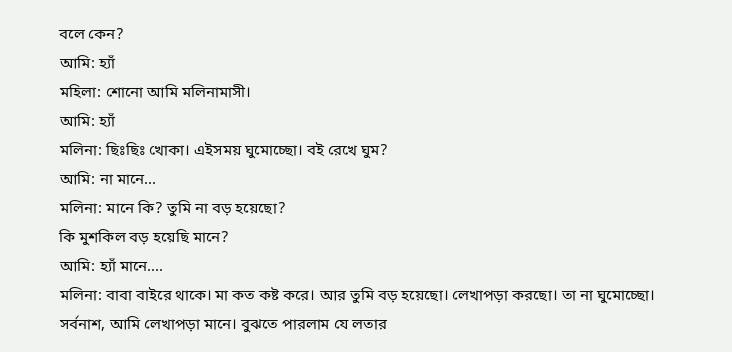বলে কেন?
আমি: হ্যাঁ
মহিলা: শোনো আমি মলিনামাসী।
আমি: হ্যাঁ
মলিনা: ছিঃছিঃ খোকা। এইসময় ঘুমোচ্ছো। বই রেখে ঘুম?
আমি: না মানে...
মলিনা: মানে কি? তুমি না বড় হয়েছো?
কি মুশকিল বড় হয়েছি মানে?
আমি: হ্যাঁ মানে....
মলিনা: বাবা বাইরে থাকে। মা কত কষ্ট করে। আর তুমি বড় হয়েছো। লেখাপড়া করছো। তা না ঘুমোচ্ছো।
সর্বনাশ, আমি লেখাপড়া মানে। বুঝতে পারলাম যে লতার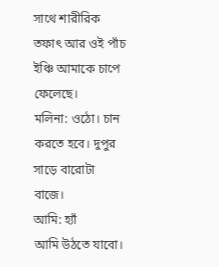সাথে শারীরিক তফাৎ আর ওই পাঁচ ইঞ্চি আমাকে চাপে ফেলেছে।
মলিনা: ওঠো। চান করতে হবে। দুপুর সাড়ে বারোটা বাজে।
আমি: হ্যাঁ
আমি উঠতে যাবো।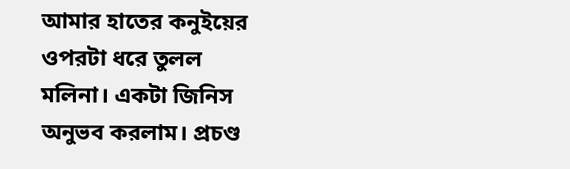আমার হাতের কনুইয়ের ওপরটা ধরে তুলল মলিনা। একটা জিনিস অনুভব করলাম। প্রচণ্ড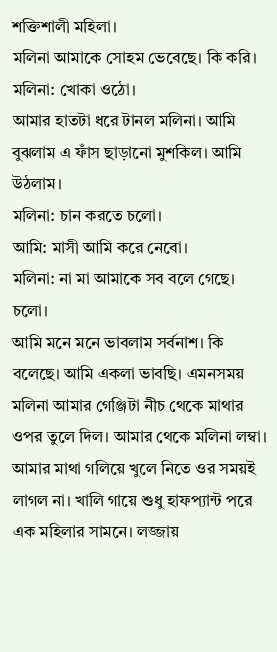শক্তিশালী মহিলা।
মলিনা আমাকে সোহম ভেবেছে। কি করি।
মলিনা: খোকা ওঠো।
আমার হাতটা ধরে টানল মলিনা। আমি বুঝলাম এ ফাঁস ছাড়ানো মুশকিল। আমি উঠলাম।
মলিনা: চান করতে চলো।
আমি: মাসী আমি করে নেবো।
মলিনা: না মা আমাকে সব বলে গেছে। চলো।
আমি মনে মনে ভাবলাম সর্বনাশ। কি বলেছে। আমি একলা ভাবছি। এমনসময় মলিনা আমার গেঞ্জিটা নীচ থেকে মাথার ওপর তুলে দিল। আমার থেকে মলিনা লম্বা। আমার মাথা গলিয়ে খুলে নিতে ওর সময়ই লাগল না। খালি গায়ে শুধু হাফপ্যান্ট পরে এক মহিলার সামনে। লজ্জায়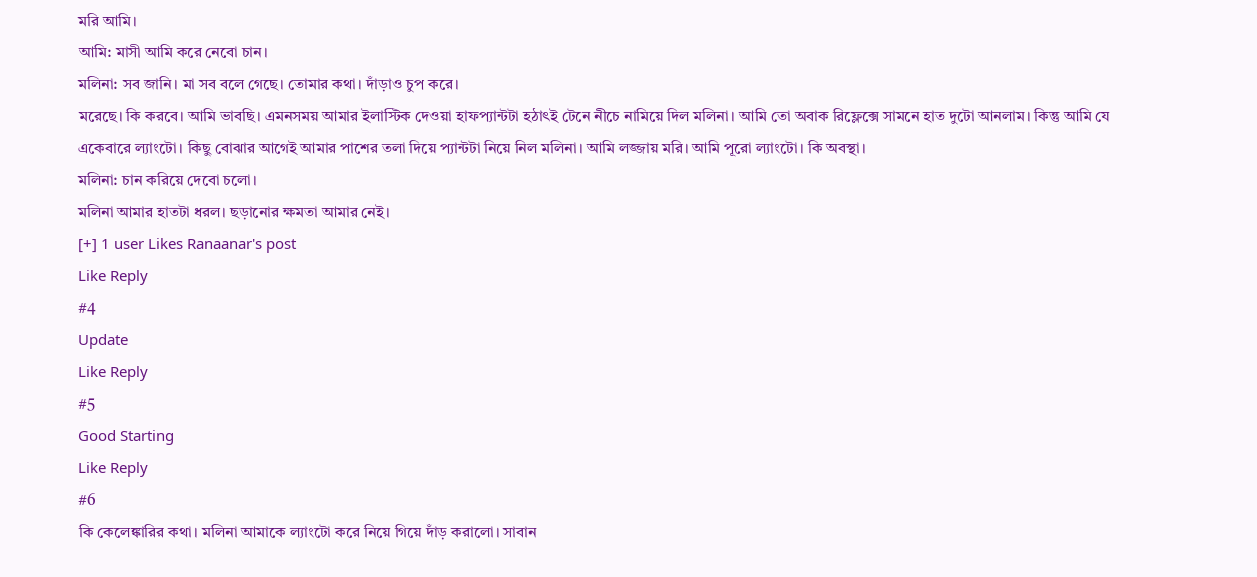মরি আমি।
আমি: মাসী আমি করে নেবো চান।
মলিনা: সব জানি। মা সব বলে গেছে। তোমার কথা। দাঁড়াও চুপ করে।
মরেছে। কি করবে। আমি ভাবছি। এমনসময় আমার ইলাস্টিক দেওয়া হাফপ্যান্টটা হঠাৎই টেনে নীচে নামিয়ে দিল মলিনা। আমি তো অবাক রিফ্লেক্সে সামনে হাত দুটো আনলাম। কিন্তু আমি যে একেবারে ল্যাংটো। কিছু বোঝার আগেই আমার পাশের তলা দিয়ে প্যান্টটা নিয়ে নিল মলিনা। আমি লজ্জায় মরি। আমি পূরো ল্যাংটো। কি অবস্থা।
মলিনা: চান করিয়ে দেবো চলো।
মলিনা আমার হাতটা ধরল। ছড়ানোর ক্ষমতা আমার নেই।
[+] 1 user Likes Ranaanar's post
Like Reply
#4
Update
Like Reply
#5
Good Starting
Like Reply
#6
কি কেলেঙ্কারির কথা। মলিনা আমাকে ল্যাংটো করে নিয়ে গিয়ে দাঁড় করালো। সাবান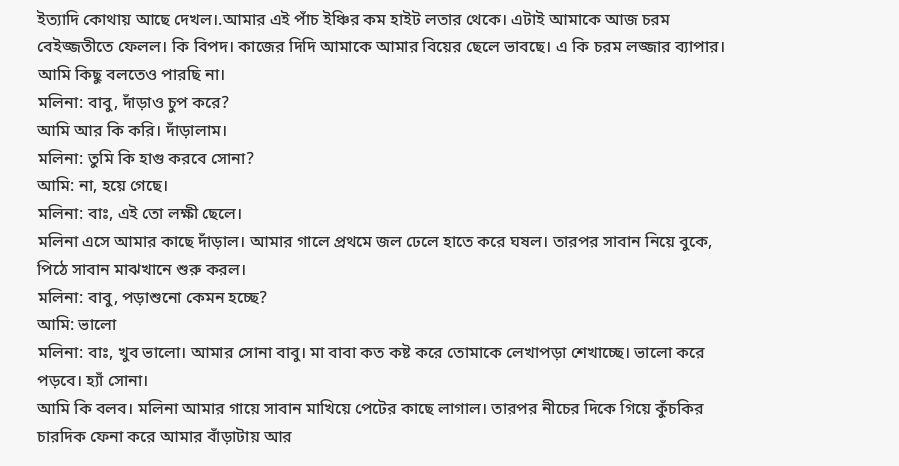ইত্যাদি কোথায় আছে দেখল।.আমার এই পাঁচ ইঞ্চির কম হাইট লতার থেকে। এটাই আমাকে আজ চরম বেইজ্জতীতে ফেলল। কি বিপদ। কাজের দিদি আমাকে আমার বিয়ের ছেলে ভাবছে। এ কি চরম লজ্জার ব্যাপার। আমি কিছু বলতেও পারছি না।
মলিনা: বাবু, দাঁড়াও চুপ করে?
আমি আর কি করি। দাঁড়ালাম।
মলিনা: তুমি কি হাগু করবে সোনা?
আমি: না, হয়ে গেছে।
মলিনা: বাঃ, এই তো লক্ষী ছেলে।
মলিনা এসে আমার কাছে দাঁড়াল। আমার গালে প্রথমে জল ঢেলে হাতে করে ঘষল। তারপর সাবান নিয়ে বুকে, পিঠে সাবান মাঝখানে শুরু করল।
মলিনা: বাবু, পড়াশুনো কেমন হচ্ছে?
আমি: ভালো
মলিনা: বাঃ, খুব ভালো। আমার সোনা বাবু। মা বাবা কত কষ্ট করে তোমাকে লেখাপড়া শেখাচ্ছে। ভালো করে পড়বে। হ্যাঁ সোনা।
আমি কি বলব। মলিনা আমার গায়ে সাবান মাখিয়ে পেটের কাছে লাগাল। তারপর নীচের দিকে গিয়ে কুঁচকির চারদিক ফেনা করে আমার বাঁড়াটায় আর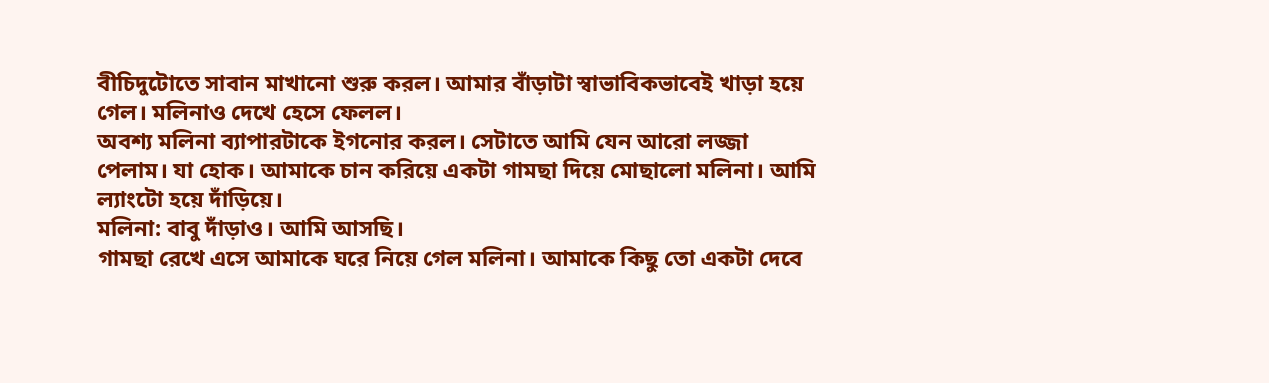বীচিদুটোতে সাবান মাখানো শুরু করল। আমার বাঁড়াটা স্বাভাবিকভাবেই খাড়া হয়ে গেল। মলিনাও দেখে হেসে ফেলল।
অবশ্য মলিনা ব্যাপারটাকে ইগনোর করল। সেটাতে আমি যেন আরো লজ্জা পেলাম। যা হোক। আমাকে চান করিয়ে একটা গামছা দিয়ে মোছালো মলিনা। আমি ল্যাংটো হয়ে দাঁড়িয়ে।
মলিনা: বাবু দাঁড়াও। আমি আসছি।
গামছা রেখে এসে আমাকে ঘরে নিয়ে গেল মলিনা। আমাকে কিছু তো একটা দেবে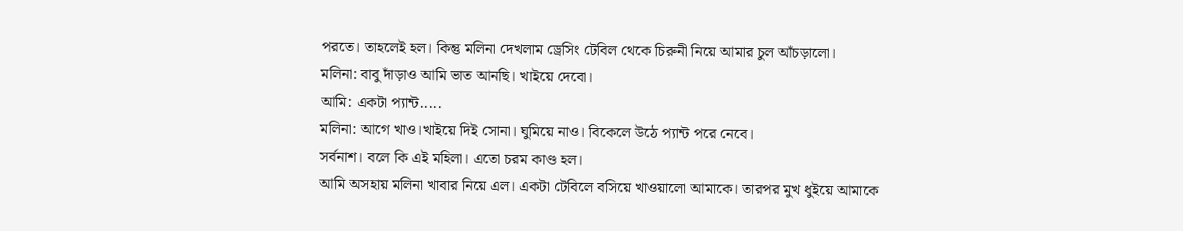পরতে। তাহলেই হল। কিন্তু মলিনা দেখলাম ড্রেসিং টেবিল থেকে চিরুনী নিয়ে আমার চুল আঁচড়ালো।
মলিনা: বাবু দাঁড়াও আমি ভাত আনছি। খাইয়ে দেবো।
আমি: একটা প্যান্ট.....
মলিনা: আগে খাও।খাইয়ে দিই সোনা। ঘুমিয়ে নাও। বিকেলে উঠে প্যান্ট পরে নেবে।
সর্বনাশ। বলে কি এই মহিলা। এতো চরম কাণ্ড হল।
আমি অসহায় মলিনা খাবার নিয়ে এল। একটা টেবিলে বসিয়ে খাওয়ালো আমাকে। তারপর মুখ ধুইয়ে আমাকে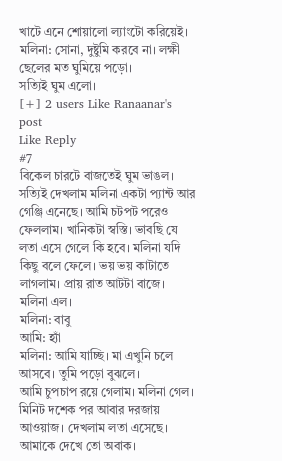খাটে এনে শোয়ালো ল্যাংটো করিয়েই।
মলিনা: সোনা, দুষ্টুমি করবে না। লক্ষী ছেলের মত ঘুমিয়ে পড়ো।
সত্যিই ঘুম এলো।
[+] 2 users Like Ranaanar's post
Like Reply
#7
বিকেল চারটে বাজতেই ঘুম ভাঙল। সত্যিই দেখলাম মলিনা একটা প্যান্ট আর গেঞ্জি এনেছে। আমি চটপট পরেও ফেললাম। খানিকটা স্বস্তি। ভাবছি যে লতা এসে গেলে কি হবে। মলিনা যদি কিছু বলে ফেলে। ভয় ভয় কাটাতে লাগলাম। প্রায় রাত আটটা বাজে। মলিনা এল।
মলিনা: বাবু
আমি: হ্যাঁ
মলিনা: আমি যাচ্ছি। মা এখুনি চলে আসবে। তুমি পড়ো বুঝলে।
আমি চুপচাপ রয়ে গেলাম। মলিনা গেল। মিনিট দশেক পর আবার দরজায় আওয়াজ। দেখলাম লতা এসেছে। আমাকে দেখে তো অবাক।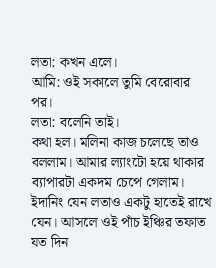লতা: কখন এলে।
আমি: ওই সকালে তুমি বেরোবার পর।
লতা: বলেনি তাই।
কথা হল। মলিনা কাজ চলেছে তাও বললাম। আমার ল্যাংটো হয়ে থাকার ব্যাপারটা একদম চেপে গেলাম।
ইদানিং যেন লতাও একটু হাতেই রাখে যেন। আসলে ওই পাঁচ ইঞ্চির তফাত যত দিন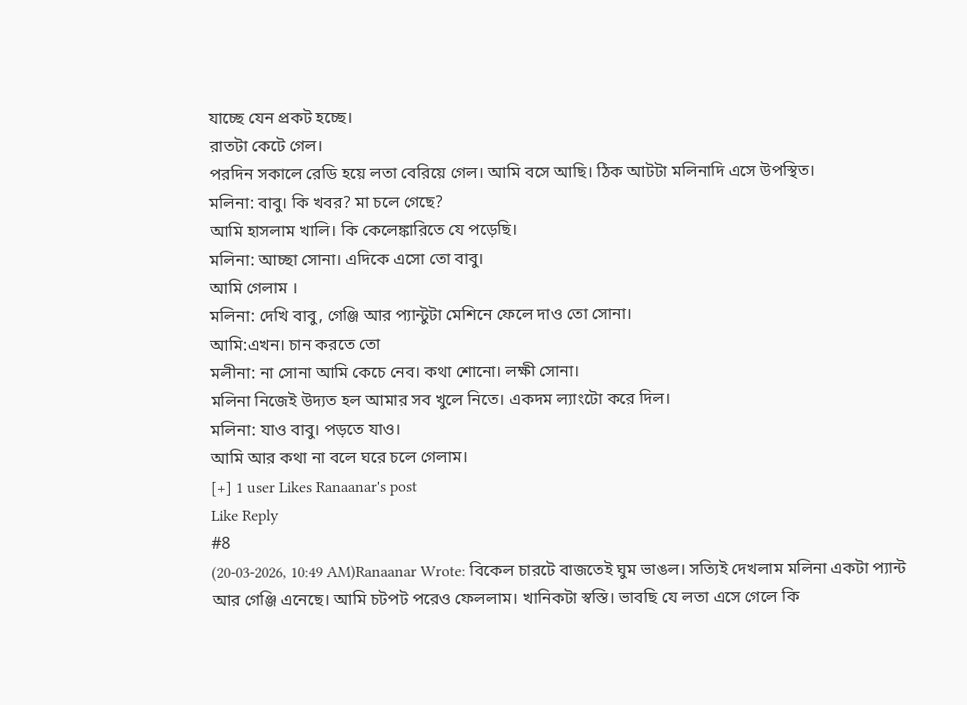যাচ্ছে যেন প্রকট হচ্ছে।
রাতটা কেটে গেল।
পরদিন সকালে রেডি হয়ে লতা বেরিয়ে গেল। আমি বসে আছি। ঠিক আটটা মলিনাদি এসে উপস্থিত।
মলিনা: বাবু। কি খবর? মা চলে গেছে?
আমি হাসলাম খালি। কি কেলেঙ্কারিতে যে পড়েছি।
মলিনা: আচ্ছা সোনা। এদিকে এসো তো বাবু।
আমি গেলাম ।
মলিনা: দেখি বাবু, গেঞ্জি আর প্যান্টুটা মেশিনে ফেলে দাও তো সোনা।
আমি:এখন। চান করতে তো
মলীনা: না সোনা আমি কেচে নেব। কথা শোনো। লক্ষী সোনা।
মলিনা নিজেই উদ্যত হল আমার সব খুলে নিতে। একদম ল্যাংটো করে দিল।
মলিনা: যাও বাবু। পড়তে যাও।
আমি আর কথা না বলে ঘরে চলে গেলাম।
[+] 1 user Likes Ranaanar's post
Like Reply
#8
(20-03-2026, 10:49 AM)Ranaanar Wrote: বিকেল চারটে বাজতেই ঘুম ভাঙল। সত্যিই দেখলাম মলিনা একটা প্যান্ট আর গেঞ্জি এনেছে। আমি চটপট পরেও ফেললাম। খানিকটা স্বস্তি। ভাবছি যে লতা এসে গেলে কি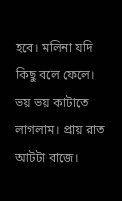হবে। মলিনা যদি কিছু বলে ফেলে। ভয় ভয় কাটাতে লাগলাম। প্রায় রাত আটটা বাজে।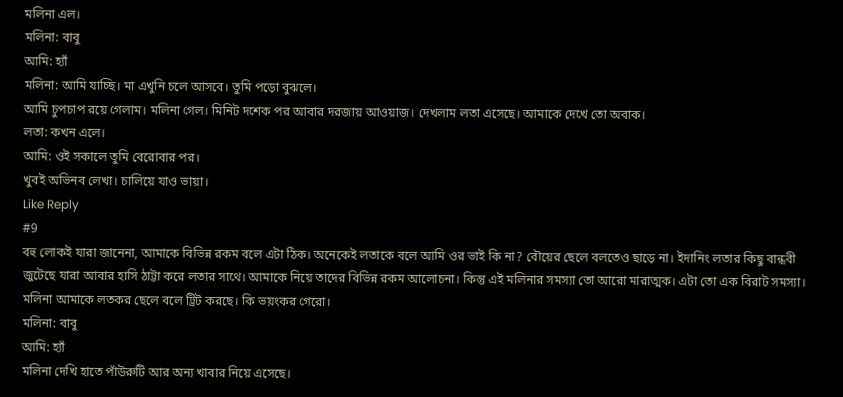মলিনা এল।
মলিনা: বাবু
আমি: হ্যাঁ
মলিনা: আমি যাচ্ছি। মা এখুনি চলে আসবে। তুমি পড়ো বুঝলে।
আমি চুপচাপ রয়ে গেলাম। মলিনা গেল। মিনিট দশেক পর আবার দরজায় আওয়াজ। দেখলাম লতা এসেছে। আমাকে দেখে তো অবাক।
লতা: কখন এলে।
আমি: ওই সকালে তুমি বেরোবার পর।
খুবই অভিনব লেখা। চালিয়ে যাও ভায়া।
Like Reply
#9
বহু লোকই যারা জানেনা, আমাকে বিভিন্ন রকম বলে এটা ঠিক। অনেকেই লতাকে বলে আমি ওর ভাই কি না? বৌয়ের ছেলে বলতেও ছাড়ে না। ইদানিং লতার কিছু বান্ধবী জুটেছে যারা আবার হাসি ঠাট্টা করে লতার সাথে। আমাকে নিয়ে তাদের বিভিন্ন রকম আলোচনা। কিন্তু এই মলিনার সমস্যা তো আরো মারাত্মক। এটা তো এক বিরাট সমস্যা। মলিনা আমাকে লতকর ছেলে বলে ট্রিট করছে। কি ভয়ংকর গেরো।
মলিনা: বাবু
আমি: হ্যাঁ
মলিনা দেখি হাতে পাঁউরুটি আর অন্য খাবার নিয়ে এসেছে।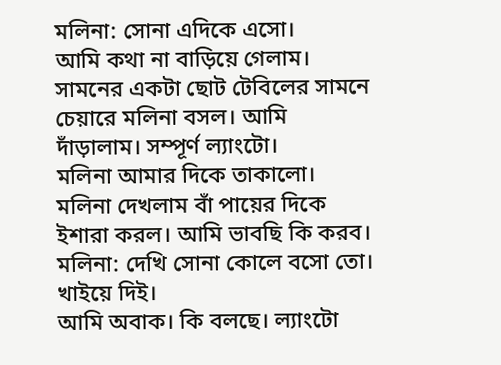মলিনা: সোনা এদিকে এসো।
আমি কথা না বাড়িয়ে গেলাম। সামনের একটা ছোট টেবিলের সামনে চেয়ারে মলিনা বসল। আমি দাঁড়ালাম। সম্পূর্ণ ল্যাংটো।
মলিনা আমার দিকে তাকালো।
মলিনা দেখলাম বাঁ পায়ের দিকে ইশারা করল। আমি ভাবছি কি করব।
মলিনা: দেখি সোনা কোলে বসো তো। খাইয়ে দিই।
আমি অবাক। কি বলছে। ল্যাংটো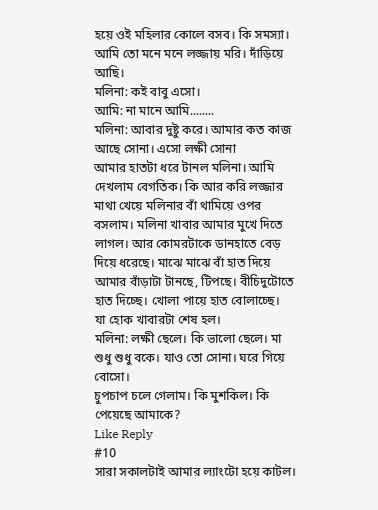হয়ে ওই মহিলার কোলে বসব। কি সমস্যা। আমি তো মনে মনে লজ্জায় মরি। দাঁড়িয়ে আছি।
মলিনা: কই বাবু এসো।
আমি: না মানে আমি........
মলিনা: আবার দুষ্টু করে। আমার কত কাজ আছে সোনা। এসো লক্ষী সোনা
আমার হাতটা ধরে টানল মলিনা। আমি দেখলাম বেগতিক। কি আর করি লজ্জার মাথা খেয়ে মলিনার বাঁ থামিয়ে ওপর বসলাম। মলিনা খাবার আমার মুখে দিতে লাগল। আর কোমরটাকে ডানহাতে বেড় দিয়ে ধরেছে। মাঝে মাঝে বাঁ হাত দিয়ে আমার বাঁড়াটা টানছে, টিপছে। বীচিদুটোতে হাত দিচ্ছে। খোলা পায়ে হাত বোলাচ্ছে।
যা হোক খাবারটা শেষ হল।
মলিনা: লক্ষী ছেলে। কি ভালো ছেলে। মা শুধু শুধু বকে। যাও তো সোনা। ঘরে গিয়ে বোসো।
চুপচাপ চলে গেলাম। কি মুশকিল। কি পেয়েছে আমাকে?
Like Reply
#10
সারা সকালটাই আমার ল্যাংটো হয়ে কাটল।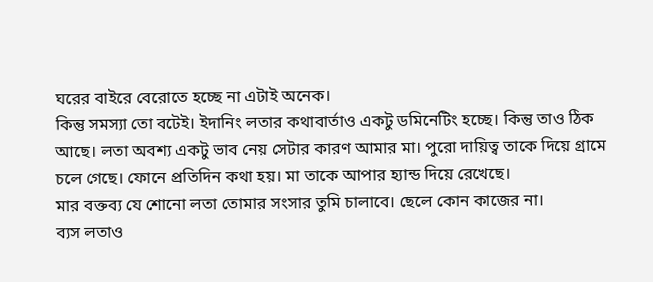ঘরের বাইরে বেরোতে হচ্ছে না এটাই অনেক।
কিন্তু সমস্যা তো বটেই। ইদানিং লতার কথাবার্তাও একটু ডমিনেটিং হচ্ছে। কিন্তু তাও ঠিক আছে। লতা অবশ্য একটু ভাব নেয় সেটার কারণ আমার মা। পুরো দায়িত্ব তাকে দিয়ে গ্রামে চলে গেছে। ফোনে প্রতিদিন কথা হয়। মা তাকে আপার হ্যান্ড দিয়ে রেখেছে।
মার বক্তব্য যে শোনো লতা তোমার সংসার তুমি চালাবে। ছেলে কোন কাজের না।
ব্যস লতাও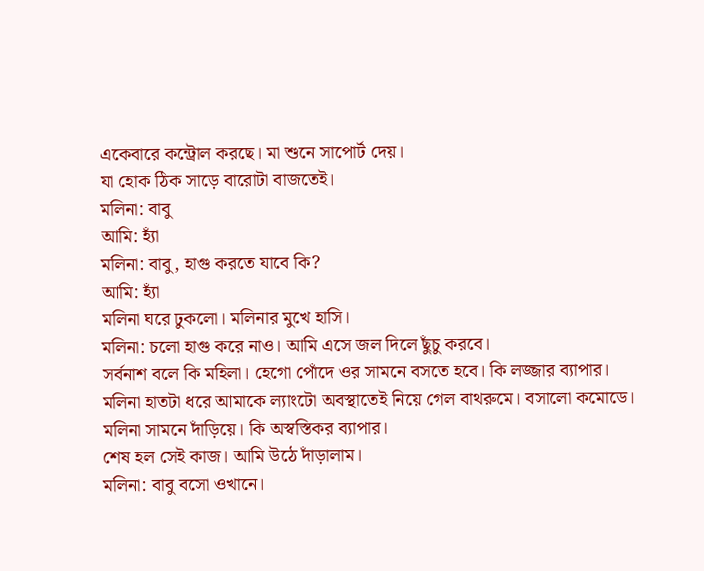একেবারে কন্ট্রোল করছে। মা শুনে সাপোর্ট দেয়।
যা হোক ঠিক সাড়ে বারোটা বাজতেই।
মলিনা: বাবু
আমি: হ্যাঁ
মলিনা: বাবু, হাগু করতে যাবে কি?
আমি: হ্যাঁ
মলিনা ঘরে ঢুকলো। মলিনার মুখে হাসি।
মলিনা: চলো হাগু করে নাও। আমি এসে জল দিলে ছুঁচু করবে।
সর্বনাশ বলে কি মহিলা। হেগো পোঁদে ওর সামনে বসতে হবে। কি লজ্জার ব্যাপার।
মলিনা হাতটা ধরে আমাকে ল্যাংটো অবস্থাতেই নিয়ে গেল বাথরুমে। বসালো কমোডে।
মলিনা সামনে দাঁড়িয়ে। কি অস্বস্তিকর ব্যাপার।
শেষ হল সেই কাজ। আমি উঠে দাঁড়ালাম।
মলিনা: বাবু বসো ওখানে।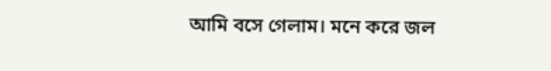আমি বসে গেলাম। মনে করে জল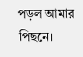পড়ল আমার পিছনে।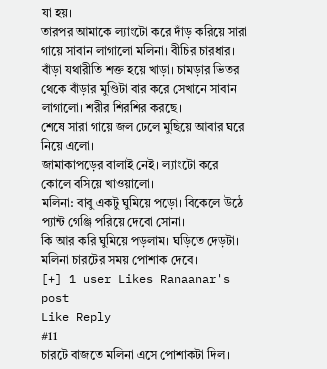যা হয়।
তারপর আমাকে ল্যাংটো করে দাঁড় করিয়ে সারা গায়ে সাবান লাগালো মলিনা। বীচির চারধার। বাঁড়া যথারীতি শক্ত হয়ে খাড়া। চামড়ার ভিতর থেকে বাঁড়ার মুণ্ডিটা বার করে সেখানে সাবান লাগালো। শরীর শিরশির করছে।
শেষে সারা গায়ে জল ঢেলে মুছিয়ে আবার ঘরে নিয়ে এলো।
জামাকাপড়ের বালাই নেই। ল্যাংটো করে কোলে বসিয়ে খাওয়ালো।
মলিনা: বাবু একটু ঘুমিয়ে পড়ো। বিকেলে উঠে প্যান্ট গেঞ্জি পরিয়ে দেবো সোনা।
কি আর করি ঘুমিয়ে পড়লাম। ঘড়িতে দেড়টা।
মলিনা চারটের সময় পোশাক দেবে।
[+] 1 user Likes Ranaanar's post
Like Reply
#11
চারটে বাজতে মলিনা এসে পোশাকটা দিল।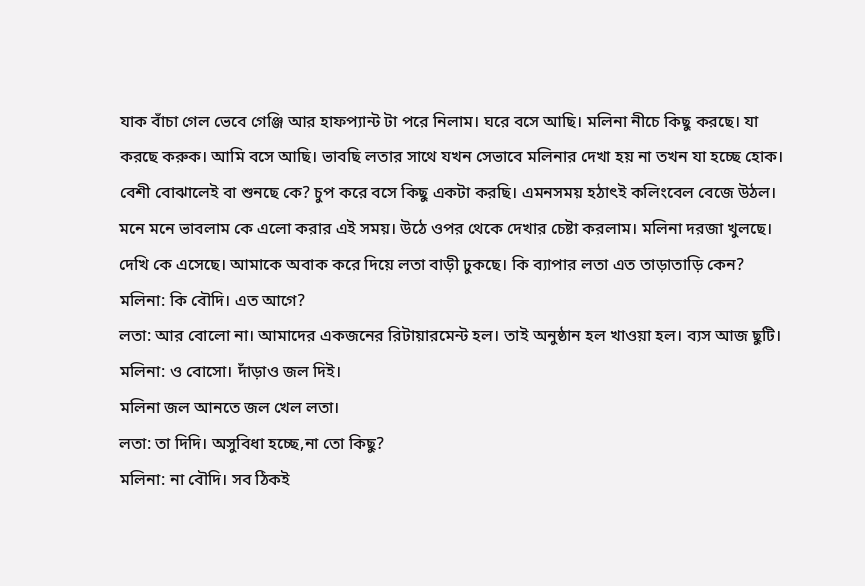যাক বাঁচা গেল ভেবে গেঞ্জি আর হাফপ্যান্ট টা পরে নিলাম। ঘরে বসে আছি। মলিনা নীচে কিছু করছে। যা করছে করুক। আমি বসে আছি। ভাবছি লতার সাথে যখন সেভাবে মলিনার দেখা হয় না তখন যা হচ্ছে হোক। বেশী বোঝালেই বা শুনছে কে? চুপ করে বসে কিছু একটা করছি। এমনসময় হঠাৎই কলিংবেল বেজে উঠল। মনে মনে ভাবলাম কে এলো করার এই সময়। উঠে ওপর থেকে দেখার চেষ্টা করলাম। মলিনা দরজা খুলছে। দেখি কে এসেছে। আমাকে অবাক করে দিয়ে লতা বাড়ী ঢুকছে। কি ব্যাপার লতা এত তাড়াতাড়ি কেন?
মলিনা: কি বৌদি। এত আগে?
লতা: আর বোলো না। আমাদের একজনের রিটায়ারমেন্ট হল। তাই অনুষ্ঠান হল খাওয়া হল। ব্যস আজ ছুটি।
মলিনা: ও বোসো। দাঁড়াও জল দিই।
মলিনা জল আনতে জল খেল লতা।
লতা: তা দিদি। অসুবিধা হচ্ছে,না তো কিছু?
মলিনা: না বৌদি। সব ঠিকই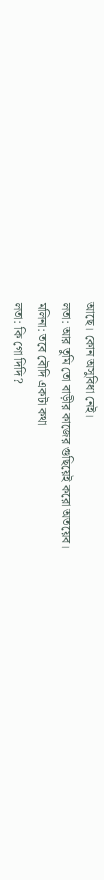আছে। কোন অসুবিধা নেই।
লতা: আর তুমি তো বাড়ীর কাজের গুছিয়েই করো অতয়েব।
মলিনা: তবে বৌদি একটা কথা
লতা: কি গো দিদি?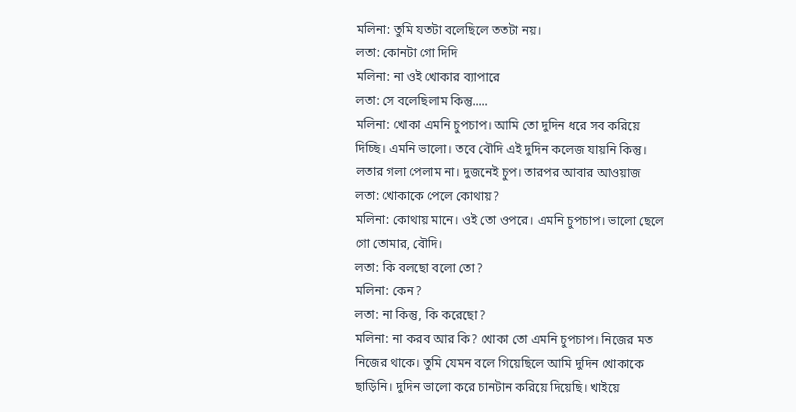মলিনা: তুমি যতটা বলেছিলে ততটা নয়।
লতা: কোনটা গো দিদি
মলিনা: না ওই খোকার ব্যাপারে
লতা: সে বলেছিলাম কিন্তু.....
মলিনা: খোকা এমনি চুপচাপ। আমি তো দুদিন ধরে সব করিয়ে দিচ্ছি। এমনি ভালো। তবে বৌদি এই দুদিন কলেজ যায়নি কিন্তু।
লতার গলা পেলাম না। দুজনেই চুপ। তারপর আবার আওয়াজ
লতা: খোকাকে পেলে কোথায়?
মলিনা: কোথায় মানে। ওই তো ওপরে। এমনি চুপচাপ। ভালো ছেলে গো তোমার, বৌদি।
লতা: কি বলছো বলো তো?
মলিনা: কেন?
লতা: না কিন্তু, কি করেছো?
মলিনা: না করব আর কি? খোকা তো এমনি চুপচাপ। নিজের মত নিজের থাকে। তুমি যেমন বলে গিয়েছিলে আমি দুদিন খোকাকে ছাড়িনি। দুদিন ভালো করে চানটান করিয়ে দিয়েছি। খাইয়ে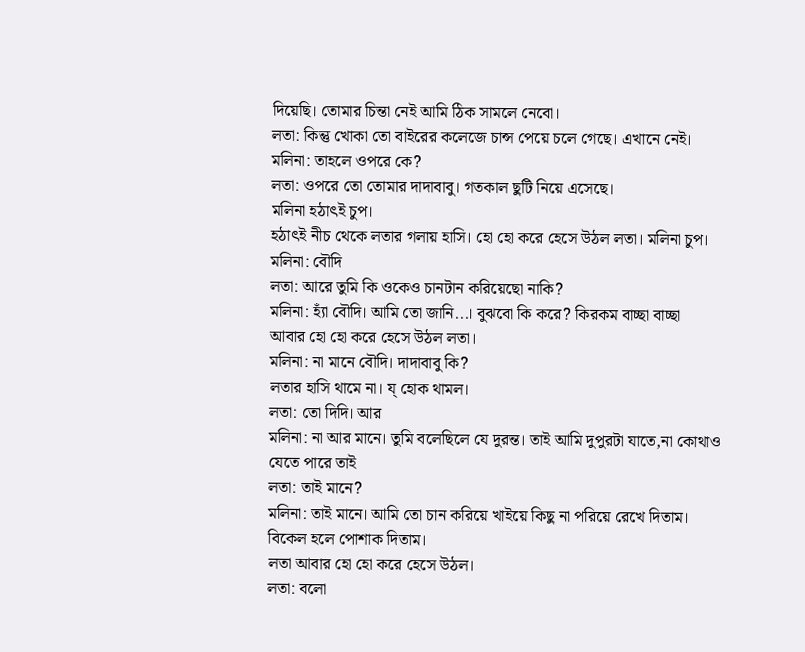দিয়েছি। তোমার চিন্তা নেই আমি ঠিক সামলে নেবো।
লতা: কিন্তু খোকা তো বাইরের কলেজে চান্স পেয়ে চলে গেছে। এখানে নেই।
মলিনা: তাহলে ওপরে কে?
লতা: ওপরে তো তোমার দাদাবাবু। গতকাল ছুটি নিয়ে এসেছে।
মলিনা হঠাৎই চুপ।
হঠাৎই নীচ থেকে লতার গলায় হাসি। হো হো করে হেসে উঠল লতা। মলিনা চুপ।
মলিনা: বৌদি
লতা: আরে তুমি কি ওকেও চানটান করিয়েছো নাকি?
মলিনা: হ্যাঁ বৌদি। আমি তো জানি...। বুঝবো কি করে? কিরকম বাচ্ছা বাচ্ছা
আবার হো হো করে হেসে উঠল লতা।
মলিনা: না মানে বৌদি। দাদাবাবু কি?
লতার হাসি থামে না। য্ হোক থামল।
লতা: তো দিদি। আর
মলিনা: না আর মানে। তুমি বলেছিলে যে দুরন্ত। তাই আমি দুপুরটা যাতে,না কোথাও যেতে পারে তাই
লতা: তাই মানে?
মলিনা: তাই মানে। আমি তো চান করিয়ে খাইয়ে কিছু না পরিয়ে রেখে দিতাম। বিকেল হলে পোশাক দিতাম।
লতা আবার হো হো করে হেসে উঠল।
লতা: বলো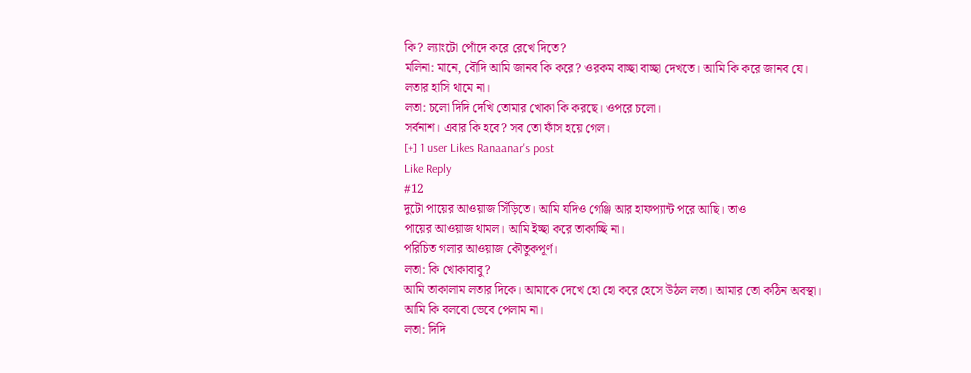কি? ল্যাংটো পোঁদে করে রেখে দিতে?
মলিনা: মানে, বৌদি আমি জানব কি করে? ওরকম বাচ্ছা বাচ্ছা দেখতে। আমি কি করে জানব যে।
লতার হাসি থামে না।
লতা: চলো দিদি দেখি তোমার খোকা কি করছে। ওপরে চলো।
সর্বনাশ। এবার কি হবে? সব তো ফাঁস হয়ে গেল।
[+] 1 user Likes Ranaanar's post
Like Reply
#12
দুটো পায়ের আওয়াজ সিঁড়িতে। আমি যদিও গেঞ্জি আর হাফপ্যান্ট পরে আছি। তাও
পায়ের আওয়াজ থামল। আমি ইচ্ছা করে তাকাচ্ছি না।
পরিচিত গলার আওয়াজ কৌতুকপূর্ণ।
লতা: কি খোকাবাবু?
আমি তাকালাম লতার দিকে। আমাকে দেখে হো হো করে হেসে উঠল লতা। আমার তো কঠিন অবস্থা।
আমি কি বলবো ভেবে পেলাম না।
লতা: দিদি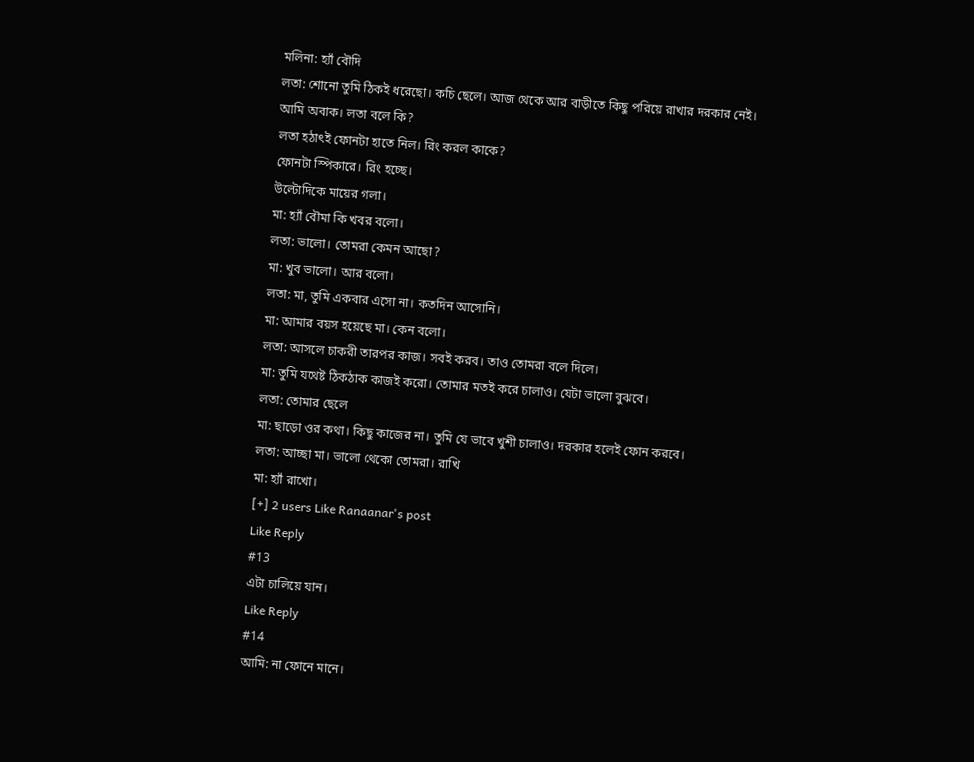মলিনা: হ্যাঁ বৌদি
লতা: শোনো তুমি ঠিকই ধরেছো। কচি ছেলে। আজ থেকে আর বাড়ীতে কিছু পরিয়ে রাখার দরকার নেই।
আমি অবাক। লতা বলে কি?
লতা হঠাৎই ফোনটা হাতে নিল। রিং করল কাকে?
ফোনটা স্পিকারে। রিং হচ্ছে।
উল্টোদিকে মায়ের গলা।
মা: হ্যাঁ বৌমা কি খবর বলো।
লতা: ভালো। তোমরা কেমন আছো?
মা: খুব ভালো। আর বলো।
লতা: মা, তুমি একবার এসো না। কতদিন আসোনি।
মা: আমার বয়স হয়েছে মা। কেন বলো।
লতা: আসলে চাকরী তারপর কাজ। সবই করব। তাও তোমরা বলে দিলে।
মা: তুমি যথেষ্ট ঠিকঠাক কাজই করো। তোমার মতই করে চালাও। যেটা ভালো বুঝবে।
লতা: তোমার ছেলে
মা: ছাড়ো ওর কথা। কিছু কাজের না। তুমি যে ভাবে খুশী চালাও। দরকার হলেই ফোন করবে।
লতা: আচ্ছা মা। ভালো থেকো তোমরা। রাখি
মা: হ্যাঁ রাখো।
[+] 2 users Like Ranaanar's post
Like Reply
#13
এটা চালিয়ে যান।
Like Reply
#14
আমি: না ফোনে মানে।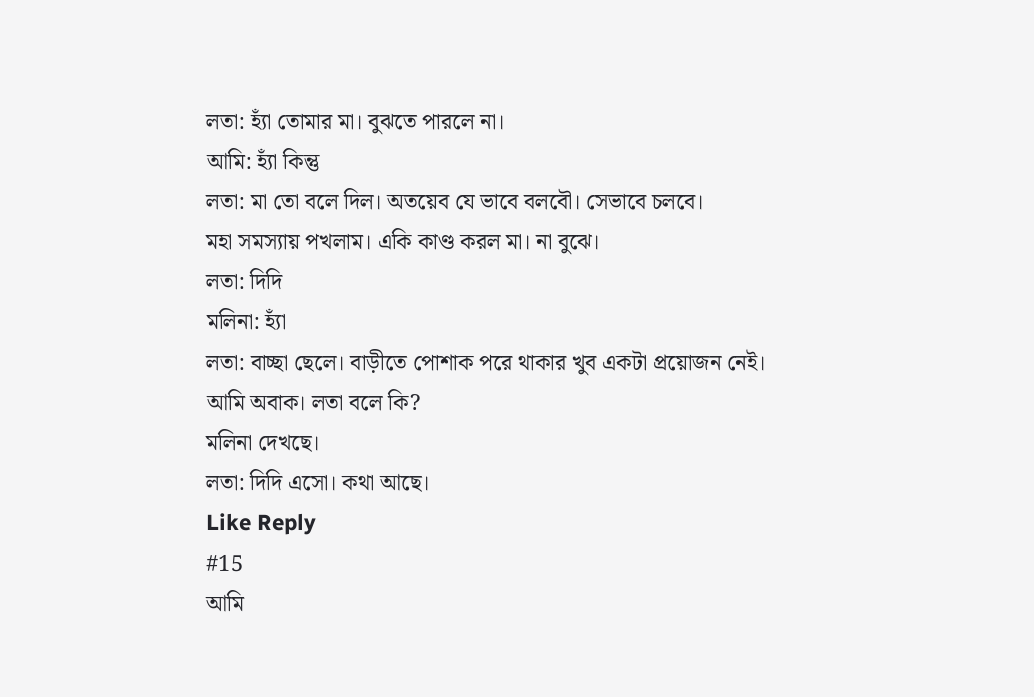লতা: হ্যাঁ তোমার মা। বুঝতে পারলে না।
আমি: হ্যাঁ কিন্তু
লতা: মা তো বলে দিল। অতয়েব যে ভাবে বলবৌ। সেভাবে চলবে।
মহা সমস্যায় পখলাম। একি কাণ্ড করল মা। না বুঝে।
লতা: দিদি
মলিনা: হ্যাঁ
লতা: বাচ্ছা ছেলে। বাড়ীতে পোশাক পরে থাকার খুব একটা প্রয়োজন নেই।
আমি অবাক। লতা বলে কি?
মলিনা দেখছে।
লতা: দিদি এসো। কথা আছে।
Like Reply
#15
আমি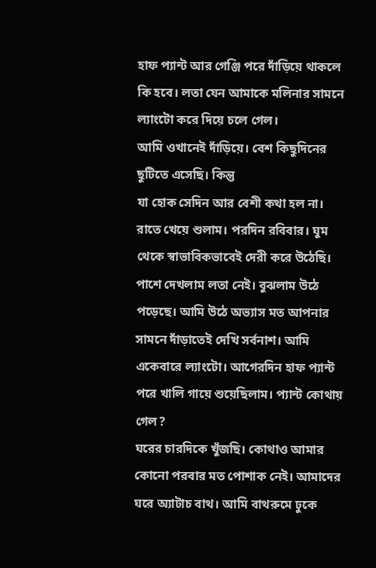হাফ প্যান্ট আর গেঞ্জি পরে দাঁড়িয়ে থাকলে কি হবে। লতা যেন আমাকে মলিনার সামনে ল্যাংটো করে দিয়ে চলে গেল।
আমি ওখানেই দাঁড়িয়ে। বেশ কিছুদিনের ছুটিতে এসেছি। কিন্তু
যা হোক সেদিন আর বেশী কথা হল না। রাতে খেয়ে শুলাম। পরদিন রবিবার। ঘুম থেকে স্বাভাবিকভাবেই দেরী করে উঠেছি। পাশে দেখলাম লতা নেই। বুঝলাম উঠে পড়েছে। আমি উঠে অভ্যাস মত আপনার সামনে দাঁড়াতেই দেখি সর্বনাশ। আমি একেবারে ল্যাংটো। আগেরদিন হাফ প্যান্ট পরে খালি গায়ে শুয়েছিলাম। প্যান্ট কোথায় গেল?
ঘরের চারদিকে খুঁজছি। কোথাও আমার কোনো পরবার মত পোশাক নেই। আমাদের ঘরে অ্যাটাচ বাথ। আমি বাথরুমে ঢুকে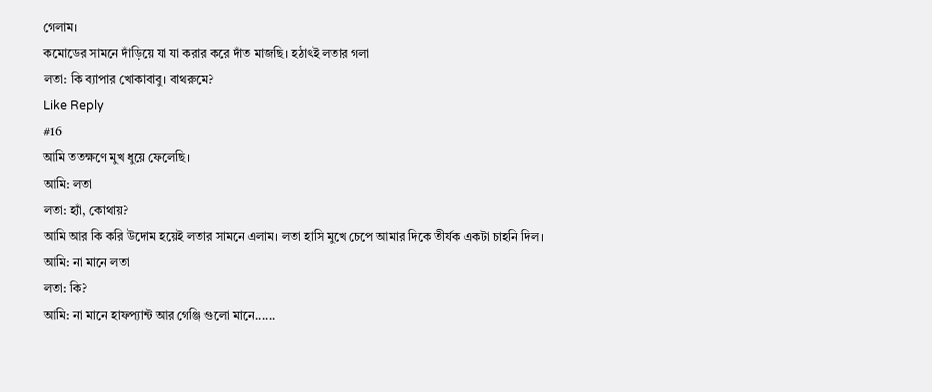গেলাম।
কমোডের সামনে দাঁড়িয়ে যা যা করার করে দাঁত মাজছি। হঠাৎই লতার গলা
লতা: কি ব্যাপার খোকাবাবু। বাথরুমে?
Like Reply
#16
আমি ততক্ষণে মুখ ধুয়ে ফেলেছি।
আমি: লতা
লতা: হ্যাঁ, কোথায়?
আমি আর কি করি উদোম হয়েই লতার সামনে এলাম। লতা হাসি মুখে চেপে আমার দিকে তীর্যক একটা চাহনি দিল।
আমি: না মানে লতা
লতা: কি?
আমি: না মানে হাফপ্যান্ট আর গেঞ্জি গুলো মানে......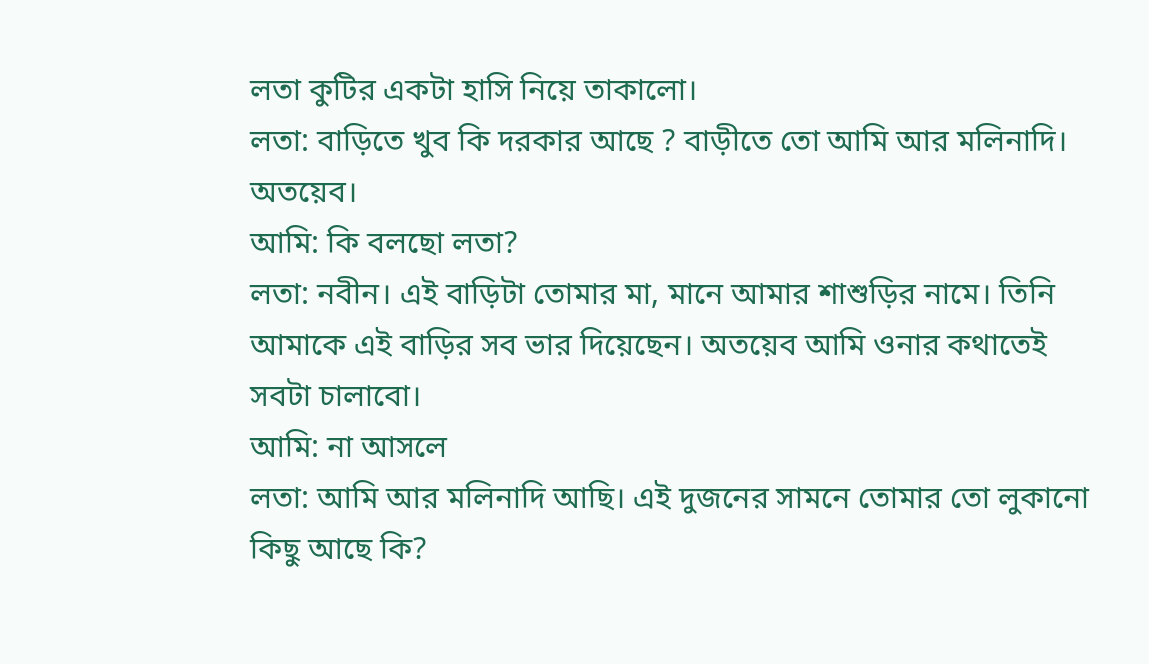লতা কুটির একটা হাসি নিয়ে তাকালো।
লতা: বাড়িতে খুব কি দরকার আছে ? বাড়ীতে তো আমি আর মলিনাদি। অতয়েব।
আমি: কি বলছো লতা?
লতা: নবীন। এই বাড়িটা তোমার মা, মানে আমার শাশুড়ির নামে। তিনি আমাকে এই বাড়ির সব ভার দিয়েছেন। অতয়েব আমি ওনার কথাতেই সবটা চালাবো।
আমি: না আসলে
লতা: আমি আর মলিনাদি আছি। এই দুজনের সামনে তোমার তো লুকানো কিছু আছে কি?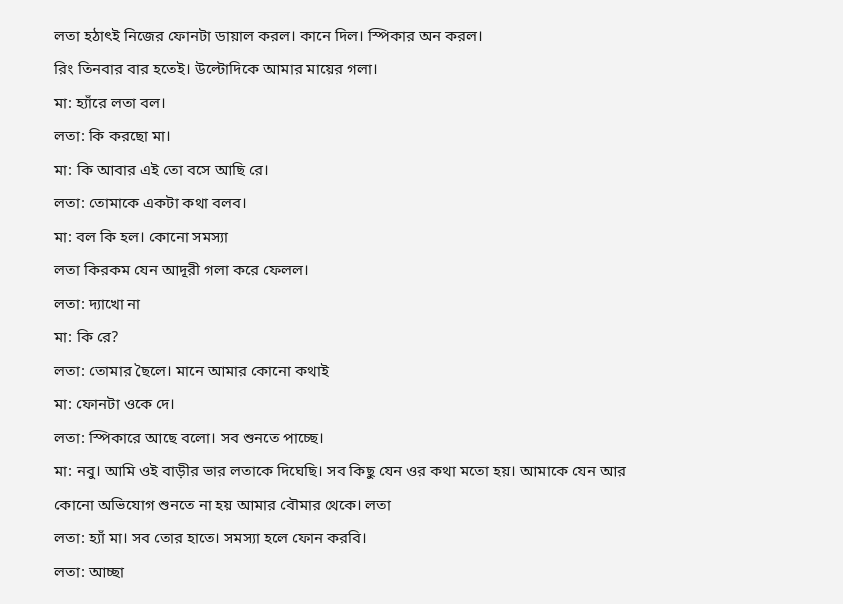লতা হঠাৎই নিজের ফোনটা ডায়াল করল। কানে দিল। স্পিকার অন করল।
রিং তিনবার বার হতেই। উল্টোদিকে আমার মায়ের গলা।
মা: হ্যাঁরে লতা বল।
লতা: কি করছো মা।
মা: কি আবার এই তো বসে আছি রে।
লতা: তোমাকে একটা কথা বলব।
মা: বল কি হল। কোনো সমস্যা
লতা কিরকম যেন আদূরী গলা করে ফেলল।
লতা: দ্যাখো না
মা: কি রে?
লতা: তোমার ছৈলে। মানে আমার কোনো কথাই
মা: ফোনটা ওকে দে।
লতা: স্পিকারে আছে বলো। সব শুনতে পাচ্ছে।
মা: নবু। আমি ওই বাড়ীর ভার লতাকে দিঘেছি। সব কিছু যেন ওর কথা মতো হয়। আমাকে যেন আর কোনো অভিযোগ শুনতে না হয় আমার বৌমার থেকে। লতা
লতা: হ্যাঁ মা। সব তোর হাতে। সমস্যা হলে ফোন করবি।
লতা: আচ্ছা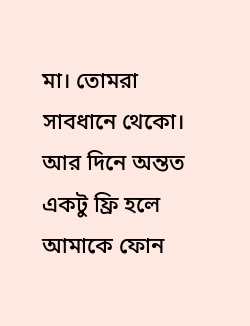মা। তোমরা সাবধানে থেকো। আর দিনে অন্তত একটু ফ্রি হলে আমাকে ফোন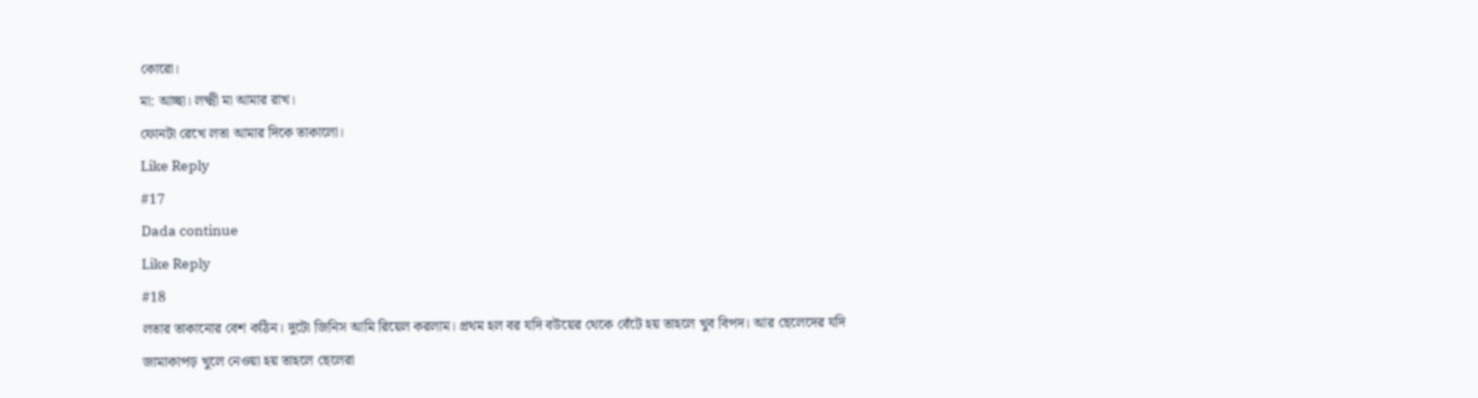কোরো।
মা: আচ্ছা। লক্ষ্মী মা আমার রাখ।
ফোনটা রেখে লতা আমার দিকে তাকালো।
Like Reply
#17
Dada continue
Like Reply
#18
লতার তাকানোর বেশ কঠিন। দুটো জিনিস আমি রিয়েল করলাম। প্রথম হল বর যদি বউয়ের থেকে বেঁটে হয় তাহলে খুব বিপদ। আর ছেলেদের যদি জামাকাপড় খুলে নেওয়া হয় তাহলে ছেলেরা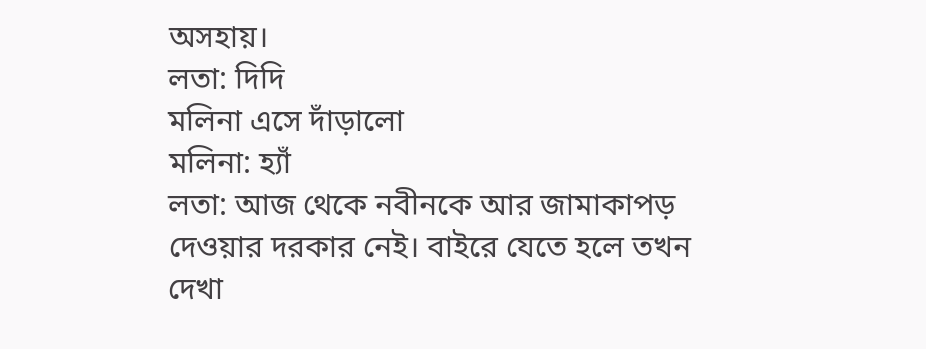অসহায়।
লতা: দিদি
মলিনা এসে দাঁড়ালো
মলিনা: হ্যাঁ
লতা: আজ থেকে নবীনকে আর জামাকাপড় দেওয়ার দরকার নেই। বাইরে যেতে হলে তখন দেখা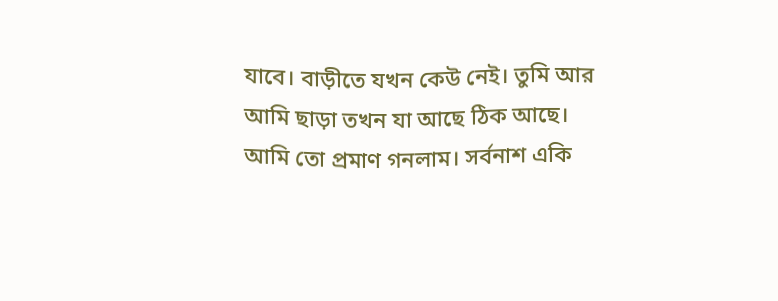যাবে। বাড়ীতে যখন কেউ নেই। তুমি আর আমি ছাড়া তখন যা আছে ঠিক আছে।
আমি তো প্রমাণ গনলাম। সর্বনাশ একি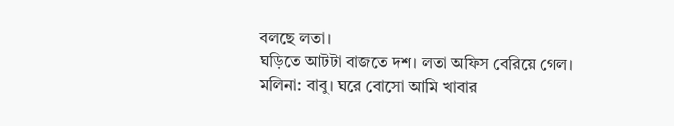বলছে লতা।
ঘড়িতে আটটা বাজতে দশ। লতা অফিস বেরিয়ে গেল।
মলিনা: বাবু। ঘরে বোসো আমি খাবার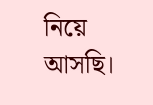নিয়ে আসছি।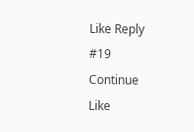Like Reply
#19
Continue
Like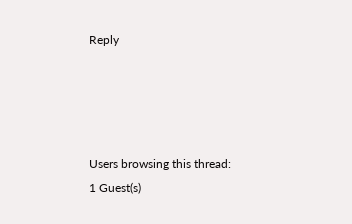Reply




Users browsing this thread: 1 Guest(s)